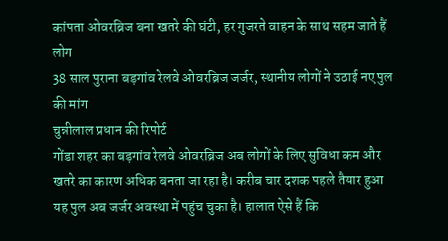कांपता ओवरब्रिज बना खतरे की घंटी, हर गुजरते वाहन के साथ सहम जाते हैं लोग
38 साल पुराना बड़गांव रेलवे ओवरब्रिज जर्जर, स्थानीय लोगों ने उठाई नए पुल की मांग
चुन्नीलाल प्रधान की रिपोर्ट
गोंडा शहर का बड़गांव रेलवे ओवरब्रिज अब लोगों के लिए सुविधा कम और खतरे का कारण अधिक बनता जा रहा है। करीब चार दशक पहले तैयार हुआ यह पुल अब जर्जर अवस्था में पहुंच चुका है। हालात ऐसे हैं कि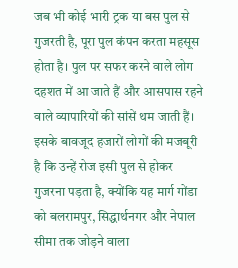जब भी कोई भारी ट्रक या बस पुल से गुजरती है, पूरा पुल कंपन करता महसूस होता है। पुल पर सफर करने वाले लोग दहशत में आ जाते हैं और आसपास रहने वाले व्यापारियों की सांसें थम जाती हैं। इसके बावजूद हजारों लोगों की मजबूरी है कि उन्हें रोज इसी पुल से होकर गुजरना पड़ता है, क्योंकि यह मार्ग गोंडा को बलरामपुर, सिद्धार्थनगर और नेपाल सीमा तक जोड़ने वाला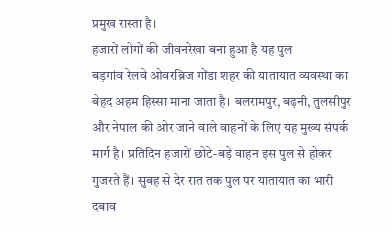प्रमुख रास्ता है।
हजारों लोगों की जीवनरेखा बना हुआ है यह पुल
बड़गांव रेलवे ओवरब्रिज गोंडा शहर की यातायात व्यवस्था का बेहद अहम हिस्सा माना जाता है। बलरामपुर, बढ़नी, तुलसीपुर और नेपाल की ओर जाने वाले वाहनों के लिए यह मुख्य संपर्क मार्ग है। प्रतिदिन हजारों छोटे-बड़े वाहन इस पुल से होकर गुजरते हैं। सुबह से देर रात तक पुल पर यातायात का भारी दबाव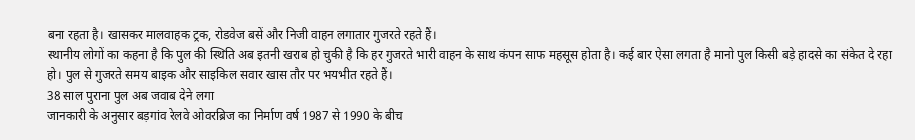बना रहता है। खासकर मालवाहक ट्रक, रोडवेज बसें और निजी वाहन लगातार गुजरते रहते हैं।
स्थानीय लोगों का कहना है कि पुल की स्थिति अब इतनी खराब हो चुकी है कि हर गुजरते भारी वाहन के साथ कंपन साफ महसूस होता है। कई बार ऐसा लगता है मानो पुल किसी बड़े हादसे का संकेत दे रहा हो। पुल से गुजरते समय बाइक और साइकिल सवार खास तौर पर भयभीत रहते हैं।
38 साल पुराना पुल अब जवाब देने लगा
जानकारी के अनुसार बड़गांव रेलवे ओवरब्रिज का निर्माण वर्ष 1987 से 1990 के बीच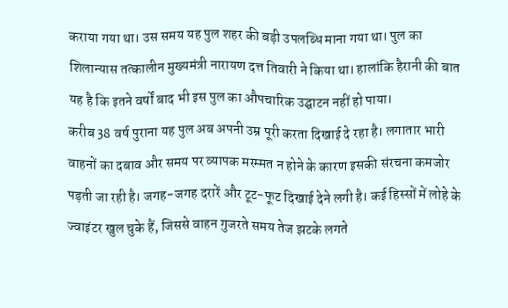कराया गया था। उस समय यह पुल शहर की बड़ी उपलब्धि माना गया था। पुल का शिलान्यास तत्कालीन मुख्यमंत्री नारायण दत्त तिवारी ने किया था। हालांकि हैरानी की बात यह है कि इतने वर्षों बाद भी इस पुल का औपचारिक उद्घाटन नहीं हो पाया।
करीब 38 वर्ष पुराना यह पुल अब अपनी उम्र पूरी करता दिखाई दे रहा है। लगातार भारी वाहनों का दबाव और समय पर व्यापक मरम्मत न होने के कारण इसकी संरचना कमजोर पड़ती जा रही है। जगह-जगह दरारें और टूट-फूट दिखाई देने लगी है। कई हिस्सों में लोहे के ज्वाइंटर खुल चुके हैं, जिससे वाहन गुजरते समय तेज झटके लगते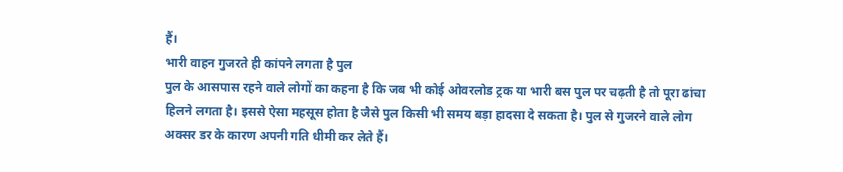हैं।
भारी वाहन गुजरते ही कांपने लगता है पुल
पुल के आसपास रहने वाले लोगों का कहना है कि जब भी कोई ओवरलोड ट्रक या भारी बस पुल पर चढ़ती है तो पूरा ढांचा हिलने लगता है। इससे ऐसा महसूस होता है जैसे पुल किसी भी समय बड़ा हादसा दे सकता है। पुल से गुजरने वाले लोग अक्सर डर के कारण अपनी गति धीमी कर लेते हैं।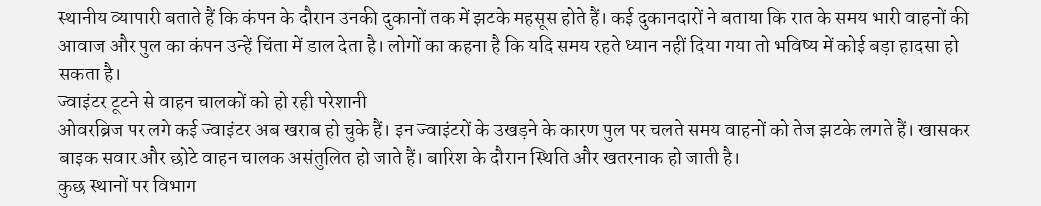स्थानीय व्यापारी बताते हैं कि कंपन के दौरान उनकी दुकानों तक में झटके महसूस होते हैं। कई दुकानदारों ने बताया कि रात के समय भारी वाहनों की आवाज और पुल का कंपन उन्हें चिंता में डाल देता है। लोगों का कहना है कि यदि समय रहते ध्यान नहीं दिया गया तो भविष्य में कोई बड़ा हादसा हो सकता है।
ज्वाइंटर टूटने से वाहन चालकों को हो रही परेशानी
ओवरब्रिज पर लगे कई ज्वाइंटर अब खराब हो चुके हैं। इन ज्वाइंटरों के उखड़ने के कारण पुल पर चलते समय वाहनों को तेज झटके लगते हैं। खासकर बाइक सवार और छोटे वाहन चालक असंतुलित हो जाते हैं। बारिश के दौरान स्थिति और खतरनाक हो जाती है।
कुछ स्थानों पर विभाग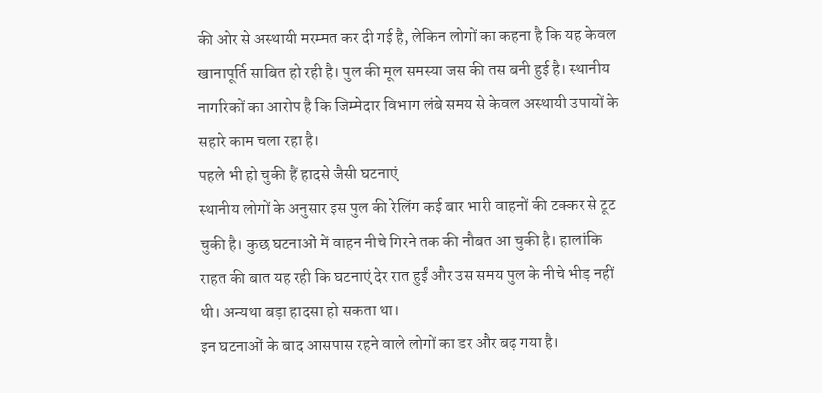की ओर से अस्थायी मरम्मत कर दी गई है, लेकिन लोगों का कहना है कि यह केवल खानापूर्ति साबित हो रही है। पुल की मूल समस्या जस की तस बनी हुई है। स्थानीय नागरिकों का आरोप है कि जिम्मेदार विभाग लंबे समय से केवल अस्थायी उपायों के सहारे काम चला रहा है।
पहले भी हो चुकी हैं हादसे जैसी घटनाएं
स्थानीय लोगों के अनुसार इस पुल की रेलिंग कई बार भारी वाहनों की टक्कर से टूट चुकी है। कुछ घटनाओं में वाहन नीचे गिरने तक की नौबत आ चुकी है। हालांकि राहत की बात यह रही कि घटनाएं देर रात हुईं और उस समय पुल के नीचे भीड़ नहीं थी। अन्यथा बड़ा हादसा हो सकता था।
इन घटनाओं के बाद आसपास रहने वाले लोगों का डर और बढ़ गया है।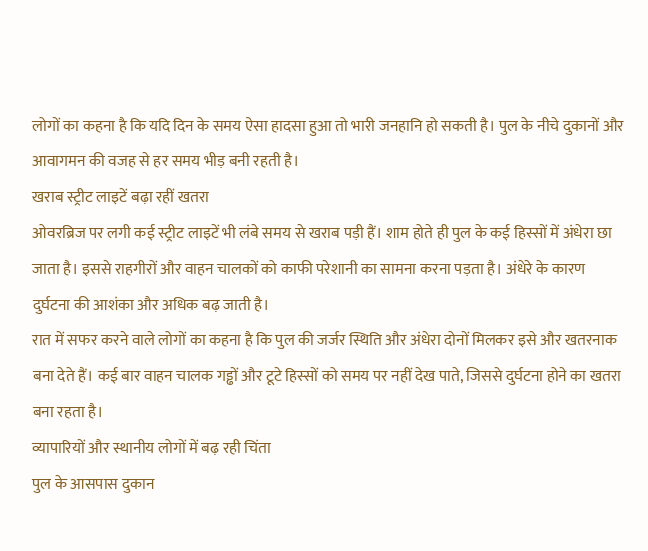लोगों का कहना है कि यदि दिन के समय ऐसा हादसा हुआ तो भारी जनहानि हो सकती है। पुल के नीचे दुकानों और आवागमन की वजह से हर समय भीड़ बनी रहती है।
खराब स्ट्रीट लाइटें बढ़ा रहीं खतरा
ओवरब्रिज पर लगी कई स्ट्रीट लाइटें भी लंबे समय से खराब पड़ी हैं। शाम होते ही पुल के कई हिस्सों में अंधेरा छा जाता है। इससे राहगीरों और वाहन चालकों को काफी परेशानी का सामना करना पड़ता है। अंधेरे के कारण दुर्घटना की आशंका और अधिक बढ़ जाती है।
रात में सफर करने वाले लोगों का कहना है कि पुल की जर्जर स्थिति और अंधेरा दोनों मिलकर इसे और खतरनाक बना देते हैं। कई बार वाहन चालक गड्ढों और टूटे हिस्सों को समय पर नहीं देख पाते, जिससे दुर्घटना होने का खतरा बना रहता है।
व्यापारियों और स्थानीय लोगों में बढ़ रही चिंता
पुल के आसपास दुकान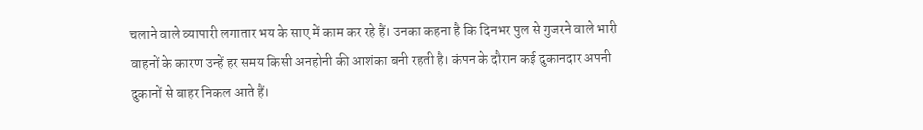चलाने वाले व्यापारी लगातार भय के साए में काम कर रहे हैं। उनका कहना है कि दिनभर पुल से गुजरने वाले भारी वाहनों के कारण उन्हें हर समय किसी अनहोनी की आशंका बनी रहती है। कंपन के दौरान कई दुकानदार अपनी दुकानों से बाहर निकल आते हैं।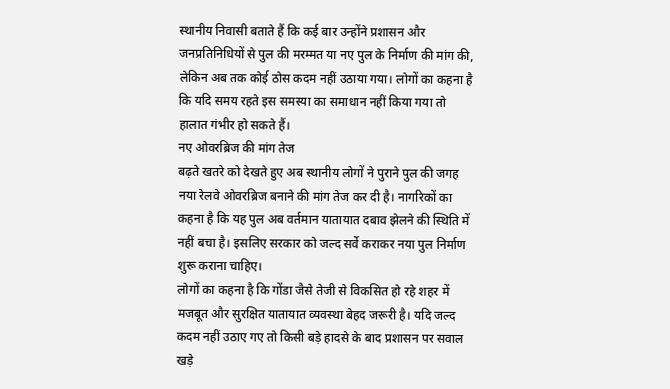स्थानीय निवासी बताते हैं कि कई बार उन्होंने प्रशासन और जनप्रतिनिधियों से पुल की मरम्मत या नए पुल के निर्माण की मांग की, लेकिन अब तक कोई ठोस कदम नहीं उठाया गया। लोगों का कहना है कि यदि समय रहते इस समस्या का समाधान नहीं किया गया तो हालात गंभीर हो सकते हैं।
नए ओवरब्रिज की मांग तेज
बढ़ते खतरे को देखते हुए अब स्थानीय लोगों ने पुराने पुल की जगह नया रेलवे ओवरब्रिज बनाने की मांग तेज कर दी है। नागरिकों का कहना है कि यह पुल अब वर्तमान यातायात दबाव झेलने की स्थिति में नहीं बचा है। इसलिए सरकार को जल्द सर्वे कराकर नया पुल निर्माण शुरू कराना चाहिए।
लोगों का कहना है कि गोंडा जैसे तेजी से विकसित हो रहे शहर में मजबूत और सुरक्षित यातायात व्यवस्था बेहद जरूरी है। यदि जल्द कदम नहीं उठाए गए तो किसी बड़े हादसे के बाद प्रशासन पर सवाल खड़े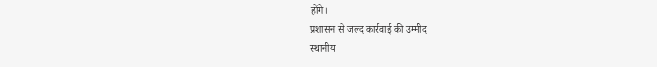होंगे।
प्रशासन से जल्द कार्रवाई की उम्मीद
स्थानीय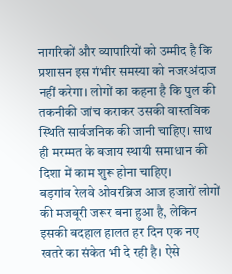नागरिकों और व्यापारियों को उम्मीद है कि प्रशासन इस गंभीर समस्या को नजरअंदाज नहीं करेगा। लोगों का कहना है कि पुल की तकनीकी जांच कराकर उसकी वास्तविक स्थिति सार्वजनिक की जानी चाहिए। साथ ही मरम्मत के बजाय स्थायी समाधान की दिशा में काम शुरू होना चाहिए।
बड़गांव रेलवे ओवरब्रिज आज हजारों लोगों की मजबूरी जरूर बना हुआ है, लेकिन इसकी बदहाल हालत हर दिन एक नए खतरे का संकेत भी दे रही है। ऐसे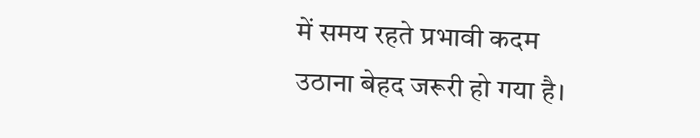में समय रहते प्रभावी कदम उठाना बेहद जरूरी हो गया है।